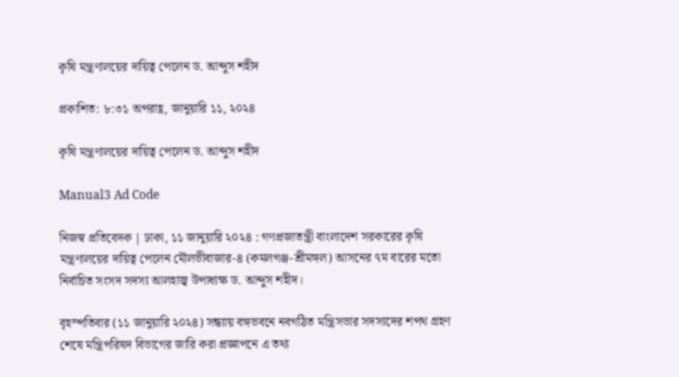কৃষি মন্ত্রণালয়ের দায়িত্ব পেলেন ড. আব্দুস শহীদ

প্রকাশিত: ৮:৩১ অপরাহ্ণ, জানুয়ারি ১১, ২০২৪

কৃষি মন্ত্রণালয়ের দায়িত্ব পেলেন ড. আব্দুস শহীদ

Manual3 Ad Code

নিজস্ব প্রতিবেদক | ঢাকা, ১১ জানুয়ারি ২০২৪ : গণপ্রজাতন্ত্রী বাংলাদেশ সরকারের কৃষি মন্ত্রণালয়ের দায়িত্ব পেলেন মৌলভীবাজার-৪ (কমলগঞ্জ-শ্রীমঙ্গল) আসনের ৭ম বারের মতো নির্বাচিত সংসদ সদস্য আলহাজ্ব উপাধ্যক্ষ ড. আব্দুস শহীদ।

বৃহস্পতিবার (১১ জানুয়ারি ২০২৪) সন্ধ্যায় বঙ্গভবনে নবগঠিত মন্ত্রিসভার সদস্যদের শপথ গ্রহণ শেষে মন্ত্রিপরিষদ বিভাগের জারি করা প্রজ্ঞাপনে এ তথ্য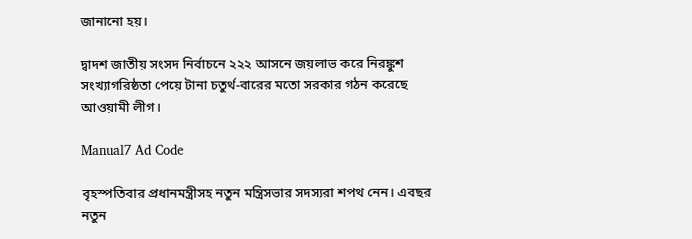জানানো হয়।

দ্বাদশ জাতীয় সংসদ নির্বাচনে ২২২ আসনে জয়লাভ করে নিরঙ্কুশ সংখ্যাগরিষ্ঠতা পেয়ে টানা চতুর্থ-বারের মতো সরকার গঠন করেছে আওয়ামী লীগ।

Manual7 Ad Code

বৃহস্পতিবার প্রধানমন্ত্রীসহ নতুন মন্ত্রিসভার সদস্যরা শপথ নেন। এবছর নতুন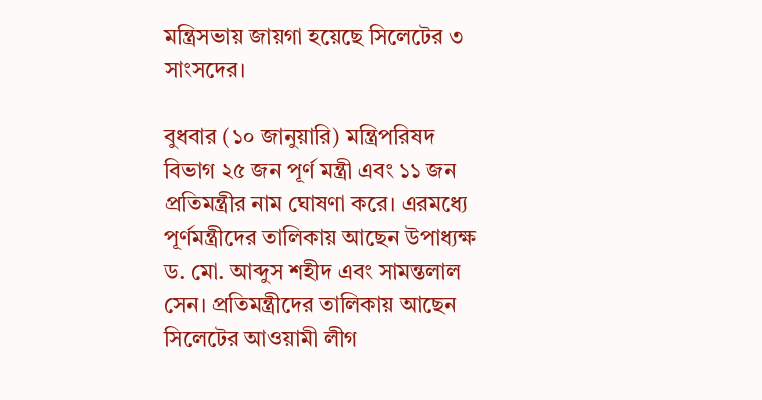মন্ত্রিসভায় জায়গা হয়েছে সিলেটের ৩ সাংসদের।

বুধবার (১০ জানুয়ারি) মন্ত্রিপরিষদ বিভাগ ২৫ জন পূর্ণ মন্ত্রী এবং ১১ জন প্রতিমন্ত্রীর নাম ঘোষণা করে। এরমধ্যে পূর্ণমন্ত্রীদের তালিকায় আছেন উপাধ্যক্ষ ড. মো. আব্দুস শহীদ এবং সামন্তলাল সেন। প্রতিমন্ত্রীদের তালিকায় আছেন সিলেটের আওয়ামী লীগ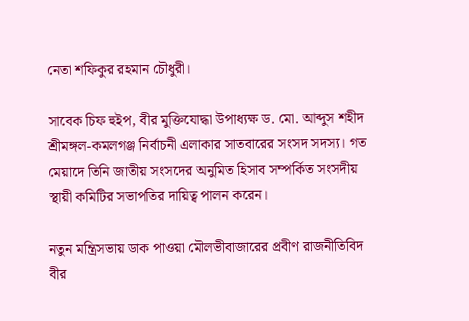নেতা শফিকুর রহমান চৌধুরী।

সাবেক চিফ হুইপ, বীর মুক্তিযোদ্ধা উপাধ্যক্ষ ড. মো. আব্দুস শহীদ শ্রীমঙ্গল-কমলগঞ্জ নির্বাচনী এলাকার সাতবারের সংসদ সদস্য। গত মেয়াদে তিনি জাতীয় সংসদের অনুমিত হিসাব সম্পর্কিত সংসদীয় স্থায়ী কমিটির সভাপতির দায়িত্ব পালন করেন।

নতুন মন্ত্রিসভায় ডাক পাওয়া মৌলভীবাজারের প্রবীণ রাজনীতিবিদ বীর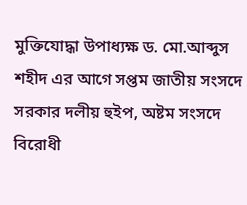মুক্তিযোদ্ধা উপাধ্যক্ষ ড. মো.আব্দুস শহীদ এর আগে সপ্তম জাতীয় সংসদে সরকার দলীয় হুইপ, অষ্টম সংসদে বিরোধী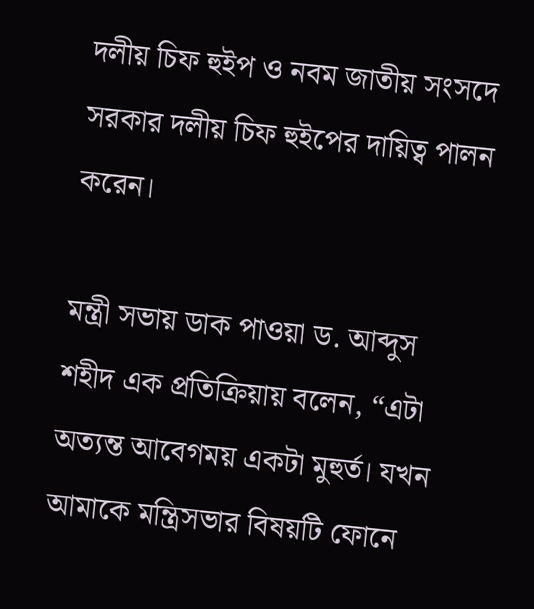দলীয় চিফ হুইপ ও নবম জাতীয় সংসদে সরকার দলীয় চিফ হুইপের দায়িত্ব পালন করেন।

মন্ত্রী সভায় ডাক পাওয়া ড. আব্দুস শহীদ এক প্রতিক্রিয়ায় বলেন, “এটা অত্যন্ত আবেগময় একটা মুহুর্ত। যখন আমাকে মন্ত্রিসভার বিষয়টি ফোনে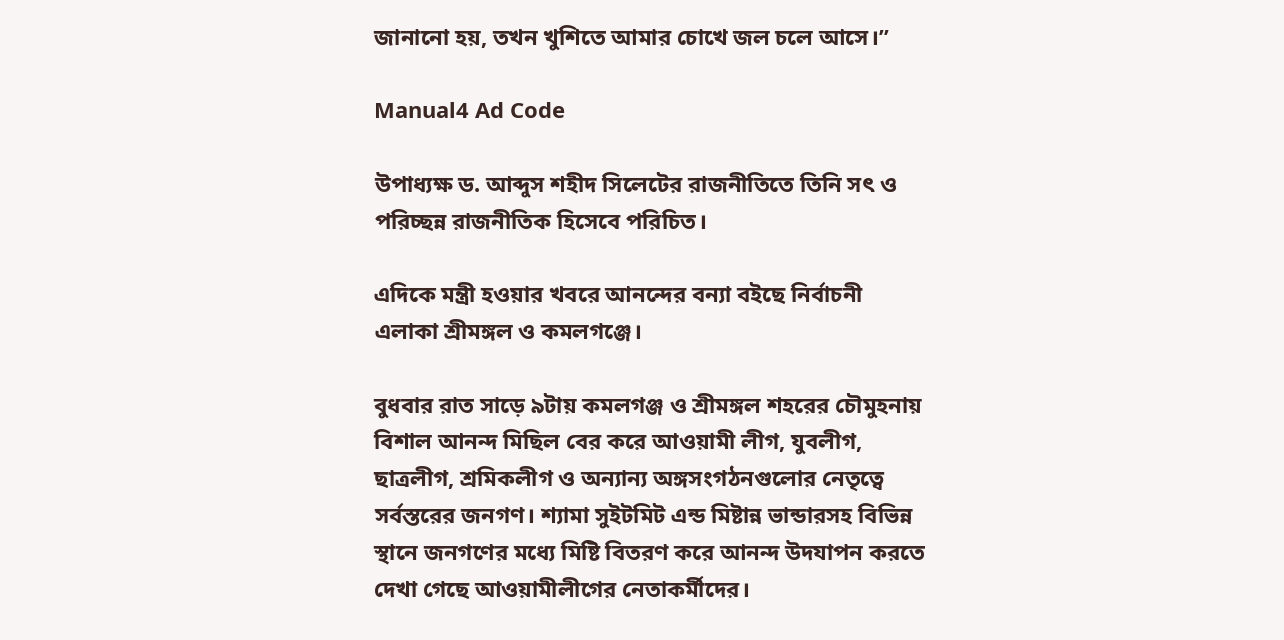জানানো হয়, তখন খুশিতে আমার চোখে জল চলে আসে।”

Manual4 Ad Code

উপাধ্যক্ষ ড. আব্দুস শহীদ সিলেটের রাজনীতিতে তিনি সৎ ও পরিচ্ছন্ন রাজনীতিক হিসেবে পরিচিত।

এদিকে মন্ত্রী হওয়ার খবরে আনন্দের বন্যা বইছে নির্বাচনী এলাকা শ্রীমঙ্গল ও কমলগঞ্জে।

বুধবার রাত সাড়ে ৯টায় কমলগঞ্জ ও শ্রীমঙ্গল শহরের চৌমুহনায় বিশাল আনন্দ মিছিল বের করে আওয়ামী লীগ, যুবলীগ, ছাত্রলীগ, শ্রমিকলীগ ও অন্যান্য অঙ্গসংগঠনগুলোর নেতৃত্বে সর্বস্তরের জনগণ। শ্যামা সুইটমিট এন্ড মিষ্টান্ন ভান্ডারসহ বিভিন্ন স্থানে জনগণের মধ্যে মিষ্টি বিতরণ করে আনন্দ উদযাপন করতে দেখা গেছে আওয়ামীলীগের নেতাকর্মীদের।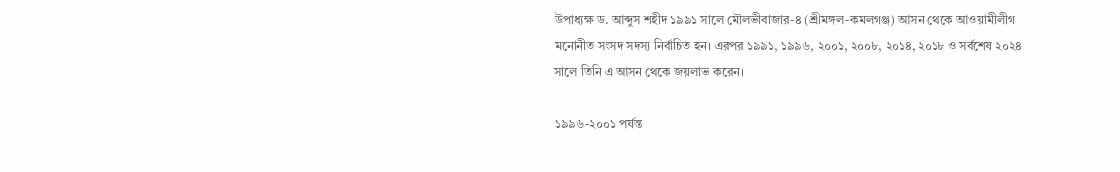উপাধ্যক্ষ ড. আব্দুস শহীদ ১৯৯১ সালে মৌলভীবাজার-৪ (শ্রীমঙ্গল-কমলগঞ্জ) আসন থেকে আওয়ামীলীগ মনোনীত সংসদ সদস্য নির্বাচিত হন। এরপর ১৯৯১, ১৯৯৬, ২০০১, ২০০৮, ২০১৪, ২০১৮ ও সর্বশেষ ২০২৪ সালে তিনি এ আসন থেকে জয়লাভ করেন।

১৯৯৬-২০০১ পর্যন্ত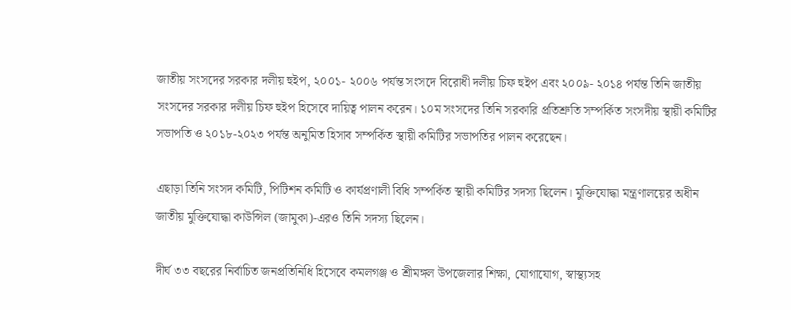জাতীয় সংসদের সরকার দলীয় হুইপ, ২০০১- ২০০৬ পর্যন্ত সংসদে বিরোধী দলীয় চিফ হুইপ এবং ২০০৯- ২০১৪ পর্যন্ত তিনি জাতীয় সংসদের সরকার দলীয় চিফ হুইপ হিসেবে দায়িত্ব পালন করেন। ১০ম সংসদের তিনি সরকারি প্রতিশ্রুতি সম্পর্কিত সংসদীয় স্থায়ী কমিটির সভাপতি ও ২০১৮-২০২৩ পর্যন্ত অনুমিত হিসাব সম্পর্কিত স্থায়ী কমিটির সভাপতির পালন করেছেন।

এছাড়া তিনি সংসদ কমিটি, পিটিশন কমিটি ও কার্যপ্রণালী বিধি সম্পর্কিত স্থায়ী কমিটির সদস্য ছিলেন। মুক্তিযোদ্ধা মন্ত্রণালয়ের অধীন জাতীয় মুক্তিযোদ্ধা কাউন্সিল (জামুকা)-এরও তিনি সদস্য ছিলেন।

দীর্ঘ ৩৩ বছরের নির্বাচিত জনপ্রতিনিধি হিসেবে কমলগঞ্জ ও শ্রীমঙ্গল উপজেলার শিক্ষা, যোগাযোগ, স্বাস্থ্যসহ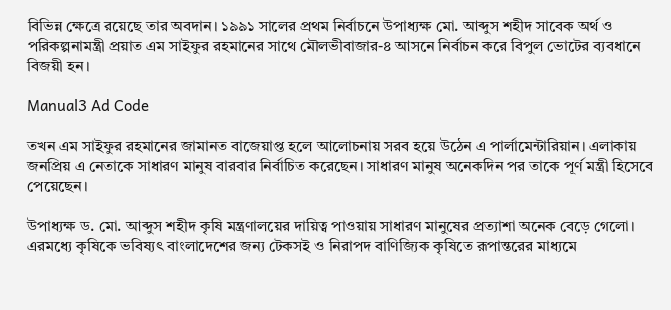বিভিন্ন ক্ষেত্রে রয়েছে তার অবদান। ১৯৯১ সালের প্রথম নির্বাচনে উপাধ্যক্ষ মো. আব্দুস শহীদ সাবেক অর্থ ও পরিকল্পনামন্ত্রী প্রয়াত এম সাইফুর রহমানের সাথে মৌলভীবাজার-৪ আসনে নির্বাচন করে বিপুল ভোটের ব্যবধানে বিজয়ী হন।

Manual3 Ad Code

তখন এম সাইফুর রহমানের জামানত বাজেয়াপ্ত হলে আলোচনায় সরব হয়ে উঠেন এ পার্লামেন্টারিয়ান। এলাকায় জনপ্রিয় এ নেতাকে সাধারণ মানুষ বারবার নির্বাচিত করেছেন। সাধারণ মানুষ অনেকদিন পর তাকে পূর্ণ মন্ত্রী হিসেবে পেয়েছেন।

উপাধ্যক্ষ ড. মো. আব্দুস শহীদ কৃষি মন্ত্রণালয়ের দায়িত্ব পাওয়ায় সাধারণ মানুষের প্রত্যাশা অনেক বেড়ে গেলো। এরমধ্যে কৃষিকে ভবিষ্যৎ বাংলাদেশের জন্য টেকসই ও নিরাপদ বাণিজ্যিক কৃষিতে রূপান্তরের মাধ্যমে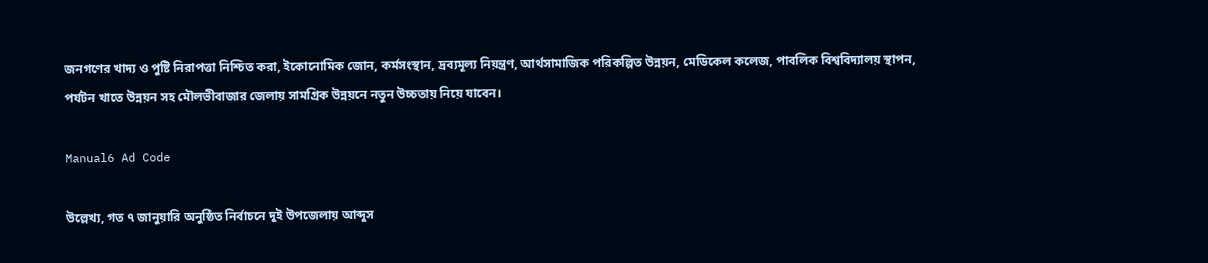জনগণের খাদ্য ও পুষ্টি নিরাপত্তা নিশ্চিত করা, ইকোনোমিক জোন, কর্মসংস্থান, দ্রব্যমূল্য নিয়ন্ত্রণ, আর্থসামাজিক পরিকল্পিত উন্নয়ন, মেডিকেল কলেজ, পাবলিক বিশ্ববিদ্যালয় স্থাপন, পর্যটন খাতে উন্নয়ন সহ মৌলভীবাজার জেলায় সামগ্রিক উন্নয়নে নতুন উচ্চতায় নিয়ে যাবেন।

Manual6 Ad Code

উল্লেখ্য, গত ৭ জানুয়ারি অনুষ্ঠিত নির্বাচনে দুই উপজেলায় আব্দুস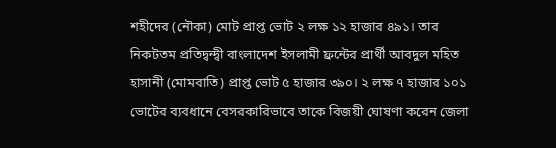শহীদের (নৌকা) মোট প্রাপ্ত ভোট ২ লক্ষ ১২ হাজার ৪৯১। তার নিকটতম প্রতিদ্বন্দ্বী বাংলাদেশ ইসলামী ফ্রন্টের প্রার্থী আবদুল মহিত হাসানী (মোমবাতি) প্রাপ্ত ভোট ৫ হাজার ৩৯০। ২ লক্ষ ৭ হাজার ১০১ ভোটের ব্যবধানে বেসরকারিভাবে তাকে বিজয়ী ঘোষণা করেন জেলা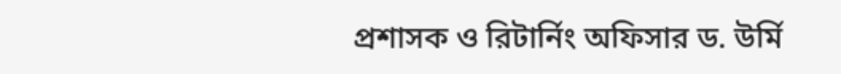প্রশাসক ও রিটার্নিং অফিসার ড. উর্মি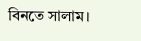বিনতে সালাম।